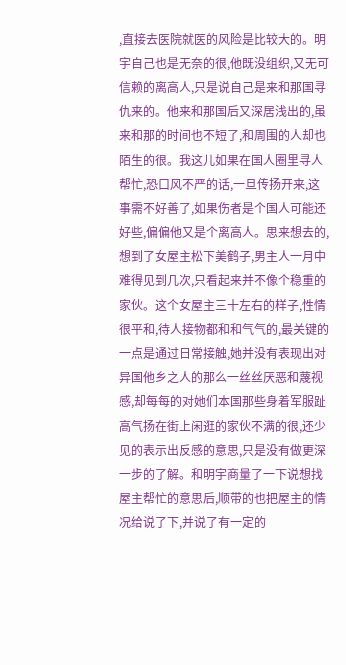,直接去医院就医的风险是比较大的。明宇自己也是无奈的很,他既没组织,又无可信赖的离高人,只是说自己是来和那国寻仇来的。他来和那国后又深居浅出的,虽来和那的时间也不短了,和周围的人却也陌生的很。我这儿如果在国人圈里寻人帮忙,恐口风不严的话,一旦传扬开来,这事需不好善了,如果伤者是个国人可能还好些,偏偏他又是个离高人。思来想去的,想到了女屋主松下美鹤子,男主人一月中难得见到几次,只看起来并不像个稳重的家伙。这个女屋主三十左右的样子,性情很平和,待人接物都和和气气的,最关键的一点是通过日常接触,她并没有表现出对异国他乡之人的那么一丝丝厌恶和蔑视感,却每每的对她们本国那些身着军服趾高气扬在街上闲逛的家伙不满的很,还少见的表示出反感的意思,只是没有做更深一步的了解。和明宇商量了一下说想找屋主帮忙的意思后,顺带的也把屋主的情况给说了下,并说了有一定的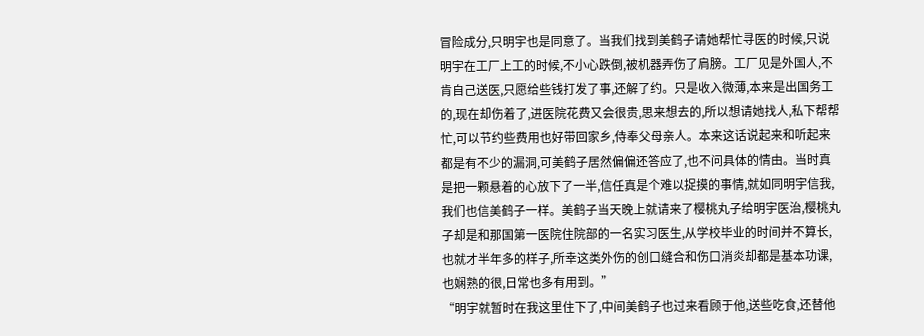冒险成分,只明宇也是同意了。当我们找到美鹤子请她帮忙寻医的时候,只说明宇在工厂上工的时候,不小心跌倒,被机器弄伤了肩膀。工厂见是外国人,不肯自己送医,只愿给些钱打发了事,还解了约。只是收入微薄,本来是出国务工的,现在却伤着了,进医院花费又会很贵,思来想去的,所以想请她找人,私下帮帮忙,可以节约些费用也好带回家乡,侍奉父母亲人。本来这话说起来和听起来都是有不少的漏洞,可美鹤子居然偏偏还答应了,也不问具体的情由。当时真是把一颗悬着的心放下了一半,信任真是个难以捉摸的事情,就如同明宇信我,我们也信美鹤子一样。美鹤子当天晚上就请来了樱桃丸子给明宇医治,樱桃丸子却是和那国第一医院住院部的一名实习医生,从学校毕业的时间并不算长,也就才半年多的样子,所幸这类外伤的创口缝合和伤口消炎却都是基本功课,也娴熟的很,日常也多有用到。”
“明宇就暂时在我这里住下了,中间美鹤子也过来看顾于他,送些吃食,还替他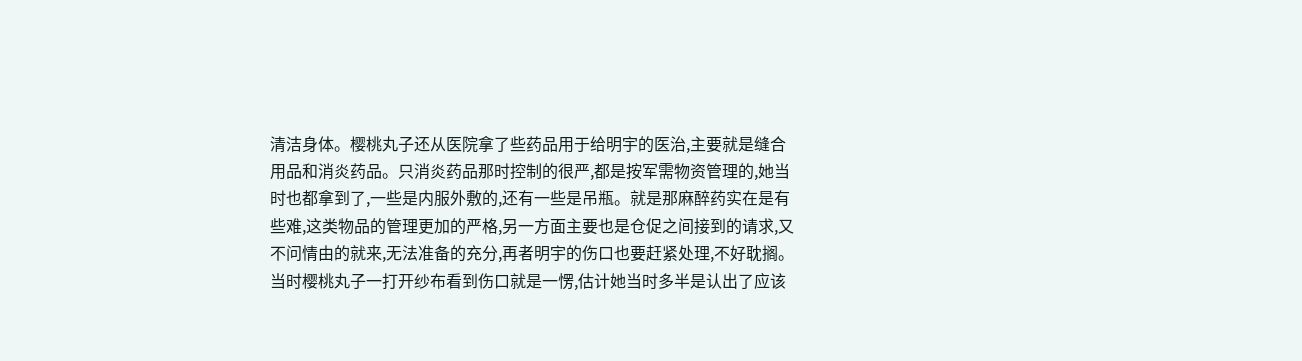清洁身体。樱桃丸子还从医院拿了些药品用于给明宇的医治,主要就是缝合用品和消炎药品。只消炎药品那时控制的很严,都是按军需物资管理的,她当时也都拿到了,一些是内服外敷的,还有一些是吊瓶。就是那麻醉药实在是有些难,这类物品的管理更加的严格,另一方面主要也是仓促之间接到的请求,又不问情由的就来,无法准备的充分,再者明宇的伤口也要赶紧处理,不好耽搁。当时樱桃丸子一打开纱布看到伤口就是一愣,估计她当时多半是认出了应该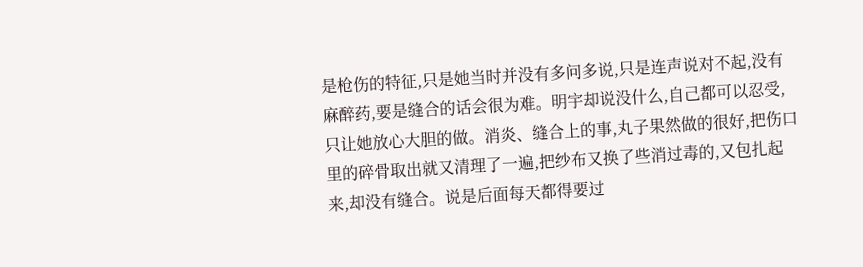是枪伤的特征,只是她当时并没有多问多说,只是连声说对不起,没有麻醉药,要是缝合的话会很为难。明宇却说没什么,自己都可以忍受,只让她放心大胆的做。消炎、缝合上的事,丸子果然做的很好,把伤口里的碎骨取出就又清理了一遍,把纱布又换了些消过毒的,又包扎起来,却没有缝合。说是后面每天都得要过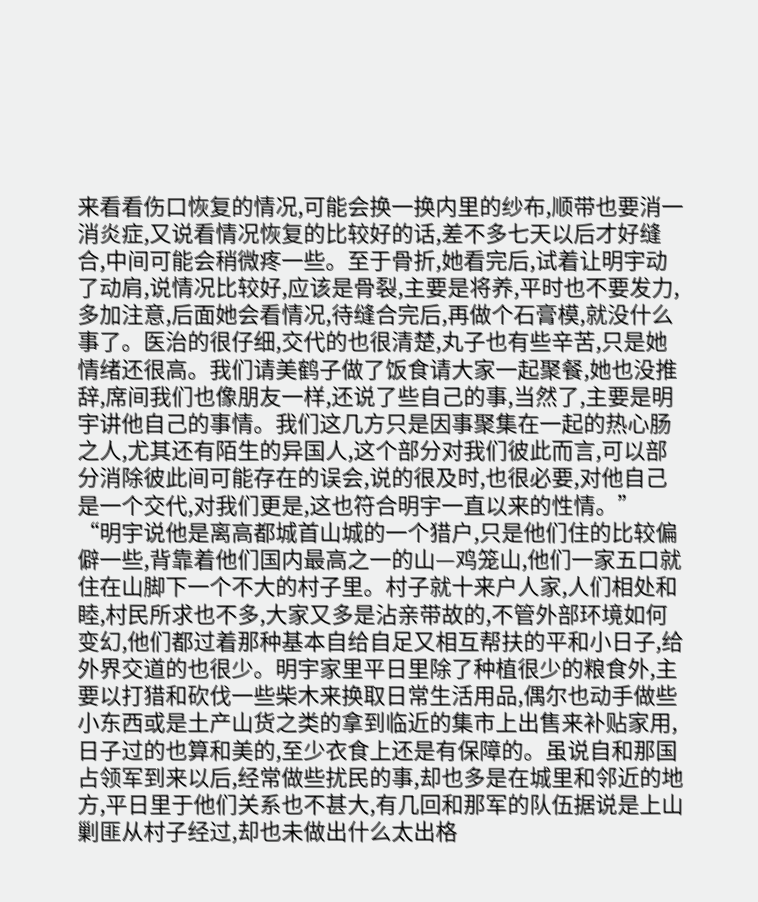来看看伤口恢复的情况,可能会换一换内里的纱布,顺带也要消一消炎症,又说看情况恢复的比较好的话,差不多七天以后才好缝合,中间可能会稍微疼一些。至于骨折,她看完后,试着让明宇动了动肩,说情况比较好,应该是骨裂,主要是将养,平时也不要发力,多加注意,后面她会看情况,待缝合完后,再做个石膏模,就没什么事了。医治的很仔细,交代的也很清楚,丸子也有些辛苦,只是她情绪还很高。我们请美鹤子做了饭食请大家一起聚餐,她也没推辞,席间我们也像朋友一样,还说了些自己的事,当然了,主要是明宇讲他自己的事情。我们这几方只是因事聚集在一起的热心肠之人,尤其还有陌生的异国人,这个部分对我们彼此而言,可以部分消除彼此间可能存在的误会,说的很及时,也很必要,对他自己是一个交代,对我们更是,这也符合明宇一直以来的性情。”
“明宇说他是离高都城首山城的一个猎户,只是他们住的比较偏僻一些,背靠着他们国内最高之一的山—鸡笼山,他们一家五口就住在山脚下一个不大的村子里。村子就十来户人家,人们相处和睦,村民所求也不多,大家又多是沾亲带故的,不管外部环境如何变幻,他们都过着那种基本自给自足又相互帮扶的平和小日子,给外界交道的也很少。明宇家里平日里除了种植很少的粮食外,主要以打猎和砍伐一些柴木来换取日常生活用品,偶尔也动手做些小东西或是土产山货之类的拿到临近的集市上出售来补贴家用,日子过的也算和美的,至少衣食上还是有保障的。虽说自和那国占领军到来以后,经常做些扰民的事,却也多是在城里和邻近的地方,平日里于他们关系也不甚大,有几回和那军的队伍据说是上山剿匪从村子经过,却也未做出什么太出格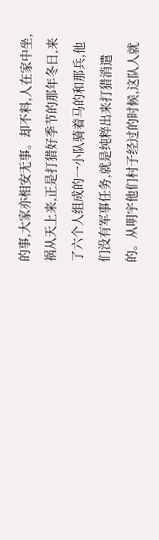的事,大家亦相安无事。却不料,人在家中坐,祸从天上来,正是打猎好季节的那年冬日,来了六个人组成的一小队骑着马的和那兵,他们没有军事任务,就是纯粹出来打猎消遣的。从明宇他们村子经过的时候,这队人就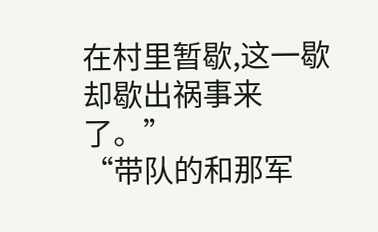在村里暂歇,这一歇却歇出祸事来了。”
“带队的和那军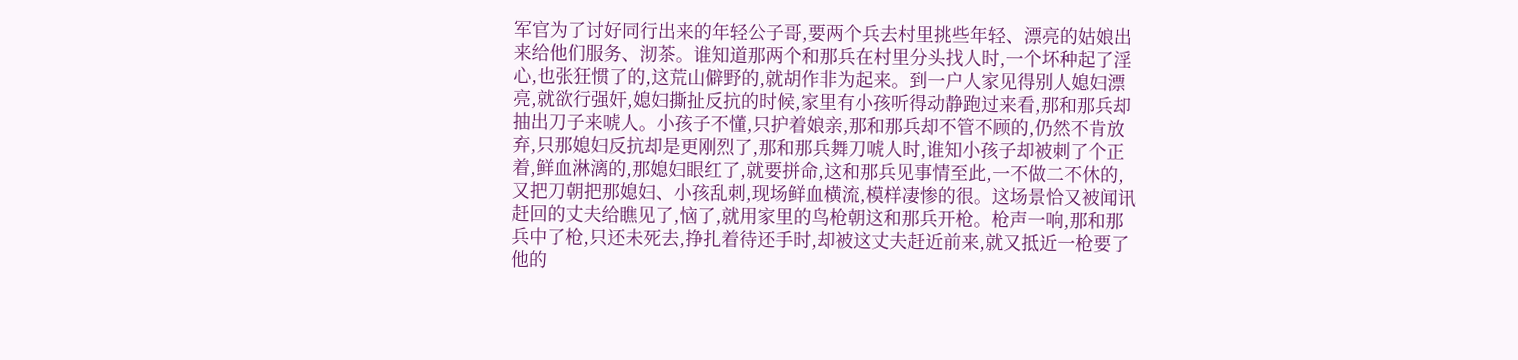军官为了讨好同行出来的年轻公子哥,要两个兵去村里挑些年轻、漂亮的姑娘出来给他们服务、沏茶。谁知道那两个和那兵在村里分头找人时,一个坏种起了淫心,也张狂惯了的,这荒山僻野的,就胡作非为起来。到一户人家见得别人媳妇漂亮,就欲行强奸,媳妇撕扯反抗的时候,家里有小孩听得动静跑过来看,那和那兵却抽出刀子来唬人。小孩子不懂,只护着娘亲,那和那兵却不管不顾的,仍然不肯放弃,只那媳妇反抗却是更刚烈了,那和那兵舞刀唬人时,谁知小孩子却被刺了个正着,鲜血淋漓的,那媳妇眼红了,就要拼命,这和那兵见事情至此,一不做二不休的,又把刀朝把那媳妇、小孩乱刺,现场鲜血横流,模样凄惨的很。这场景恰又被闻讯赶回的丈夫给瞧见了,恼了,就用家里的鸟枪朝这和那兵开枪。枪声一响,那和那兵中了枪,只还未死去,挣扎着待还手时,却被这丈夫赶近前来,就又抵近一枪要了他的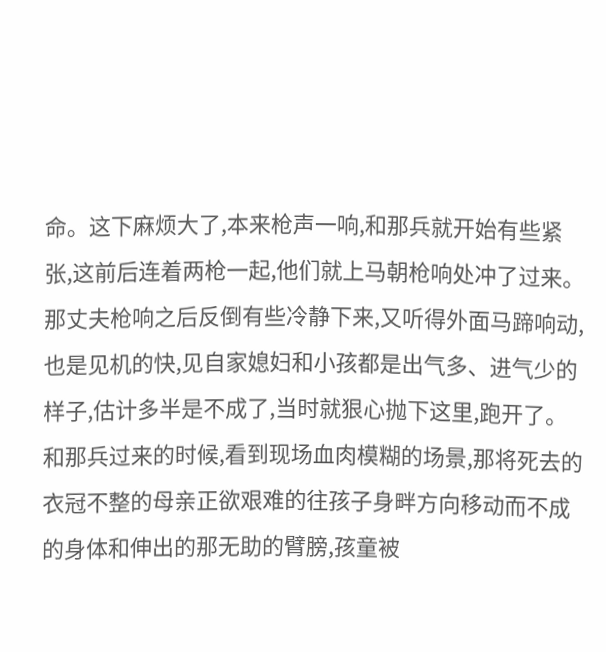命。这下麻烦大了,本来枪声一响,和那兵就开始有些紧张,这前后连着两枪一起,他们就上马朝枪响处冲了过来。那丈夫枪响之后反倒有些冷静下来,又听得外面马蹄响动,也是见机的快,见自家媳妇和小孩都是出气多、进气少的样子,估计多半是不成了,当时就狠心抛下这里,跑开了。和那兵过来的时候,看到现场血肉模糊的场景,那将死去的衣冠不整的母亲正欲艰难的往孩子身畔方向移动而不成的身体和伸出的那无助的臂膀,孩童被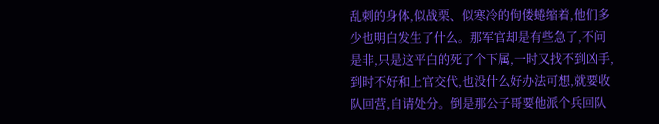乱刺的身体,似战栗、似寒冷的佝偻蜷缩着,他们多少也明白发生了什么。那军官却是有些急了,不问是非,只是这平白的死了个下属,一时又找不到凶手,到时不好和上官交代,也没什么好办法可想,就要收队回营,自请处分。倒是那公子哥要他派个兵回队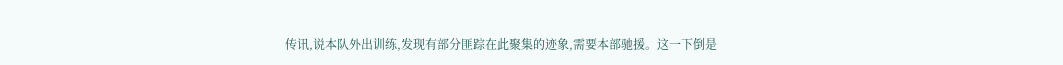传讯,说本队外出训练,发现有部分匪踪在此聚集的迹象,需要本部驰援。这一下倒是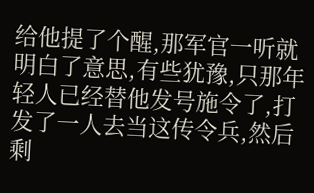给他提了个醒,那军官一听就明白了意思,有些犹豫,只那年轻人已经替他发号施令了,打发了一人去当这传令兵,然后剩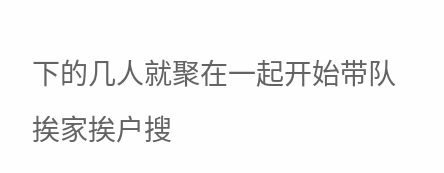下的几人就聚在一起开始带队挨家挨户搜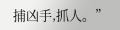捕凶手,抓人。”